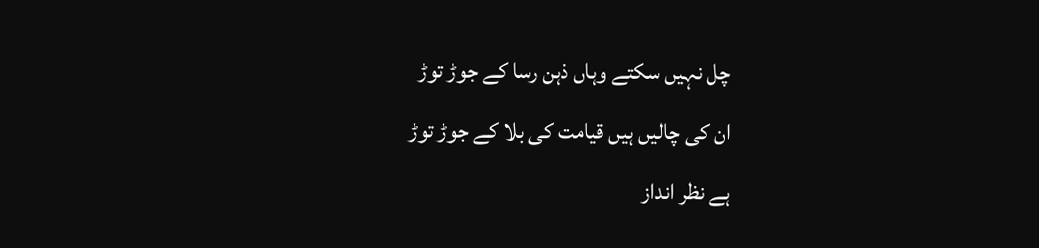چل نہیں سکتے وہاں ذہن رسا کے جوڑ توڑ
ان کی چالیں ہیں قیامت کی بلا کے جوڑ توڑ
ہے نظر انداز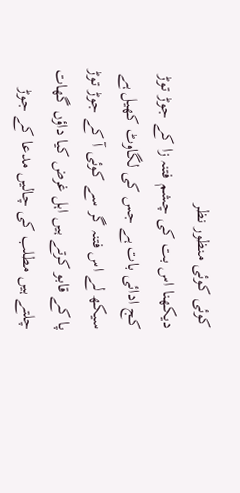کوئی کوئی منظور نظر
دیکھنا اس بت کی چشم فتنہ زا کے جوڑ توڑ
کج ادائی بات ہے جس کی لگاوٹ کھیل ہے
سیکھ لے اس فتنہ گر سے کوئی آ کے جوڑ توڑ
پا کے قابو کرتے ہیں اہل غرض کیا داؤں گھات
چلتے ہیں مطلب کی چالیں مدعا کے جوڑ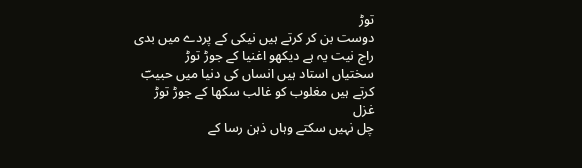توڑ
دوست بن کر کرتے ہیں نیکی کے پردے میں بدی
راج نیت یہ ہے دیکھو اغنیا کے جوڑ توڑ
سختیاں استاد ہیں انساں کی دنیا میں حبیبؔ
کرتے ہیں مغلوب کو غالب سکھا کے جوڑ توڑ
غزل
چل نہیں سکتے وہاں ذہن رسا کے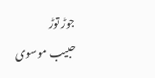جوڑ توڑ
حبیب موسوی